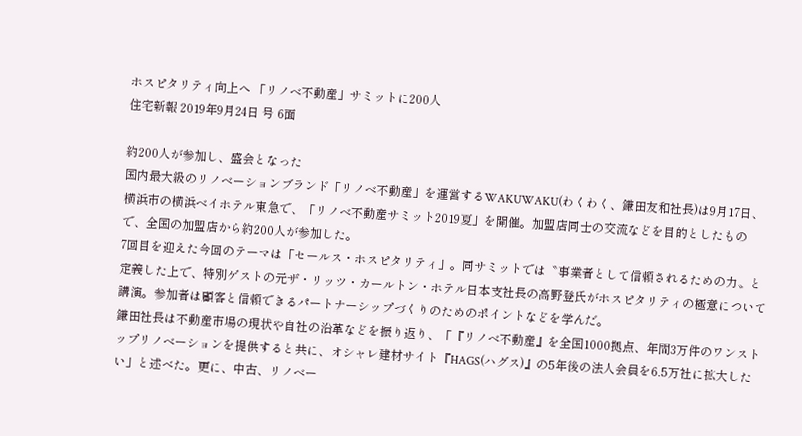ホスピタリティ向上へ 「リノベ不動産」サミットに200人
住宅新報 2019年9月24日 号 6面

約200人が参加し、盛会となった
国内最大級のリノベーションブランド「リノベ不動産」を運営するWAKUWAKU(わくわく、鎌田友和社長)は9月17日、横浜市の横浜ベイホテル東急で、「リノベ不動産サミット2019夏」を開催。加盟店同士の交流などを目的としたもので、全国の加盟店から約200人が参加した。
7回目を迎えた今回のテーマは「セールス・ホスピタリティ」。同サミットでは〝事業者として信頼されるための力〟と定義した上で、特別ゲストの元ザ・リッツ・カールトン・ホテル日本支社長の高野登氏がホスピタリティの極意について講演。参加者は顧客と信頼できるパートナーシップづくりのためのポイントなどを学んだ。
鎌田社長は不動産市場の現状や自社の沿革などを振り返り、「『リノベ不動産』を全国1000拠点、年間3万件のワンストップリノベーションを提供すると共に、オシャレ建材サイト『HAGS(ハグス)』の5年後の法人会員を6.5万社に拡大したい」と述べた。更に、中古、リノベー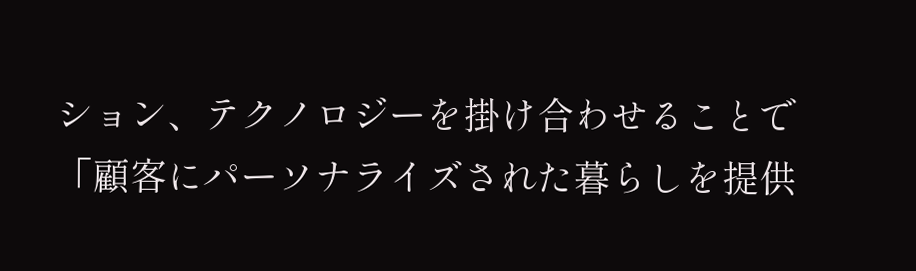ション、テクノロジーを掛け合わせることで「顧客にパーソナライズされた暮らしを提供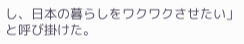し、日本の暮らしをワクワクさせたい」と呼び掛けた。